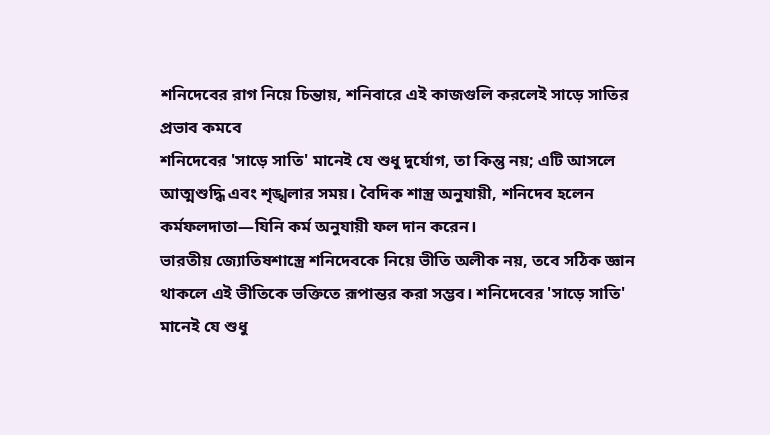শনিদেবের রাগ নিয়ে চিন্তায়, শনিবারে এই কাজগুলি করলেই সাড়ে সাতির প্রভাব কমবে
শনিদেবের 'সাড়ে সাতি' মানেই যে শুধু দুর্যোগ, তা কিন্তু নয়; এটি আসলে আত্মশুদ্ধি এবং শৃঙ্খলার সময়। বৈদিক শাস্ত্র অনুযায়ী, শনিদেব হলেন কর্মফলদাতা—যিনি কর্ম অনুযায়ী ফল দান করেন।
ভারতীয় জ্যোতিষশাস্ত্রে শনিদেবকে নিয়ে ভীতি অলীক নয়, তবে সঠিক জ্ঞান থাকলে এই ভীতিকে ভক্তিতে রূপান্তর করা সম্ভব। শনিদেবের 'সাড়ে সাতি' মানেই যে শুধু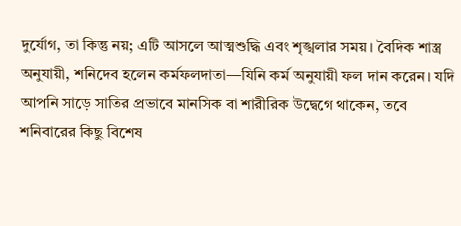দুর্যোগ, তা কিন্তু নয়; এটি আসলে আত্মশুদ্ধি এবং শৃঙ্খলার সময়। বৈদিক শাস্ত্র অনুযায়ী, শনিদেব হলেন কর্মফলদাতা—যিনি কর্ম অনুযায়ী ফল দান করেন। যদি আপনি সাড়ে সাতির প্রভাবে মানসিক বা শারীরিক উদ্বেগে থাকেন, তবে শনিবারের কিছু বিশেষ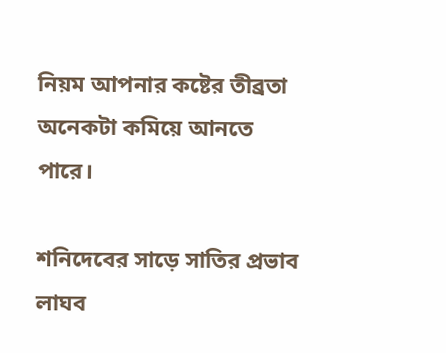নিয়ম আপনার কষ্টের তীব্রতা অনেকটা কমিয়ে আনতে পারে।

শনিদেবের সাড়ে সাতির প্রভাব লাঘব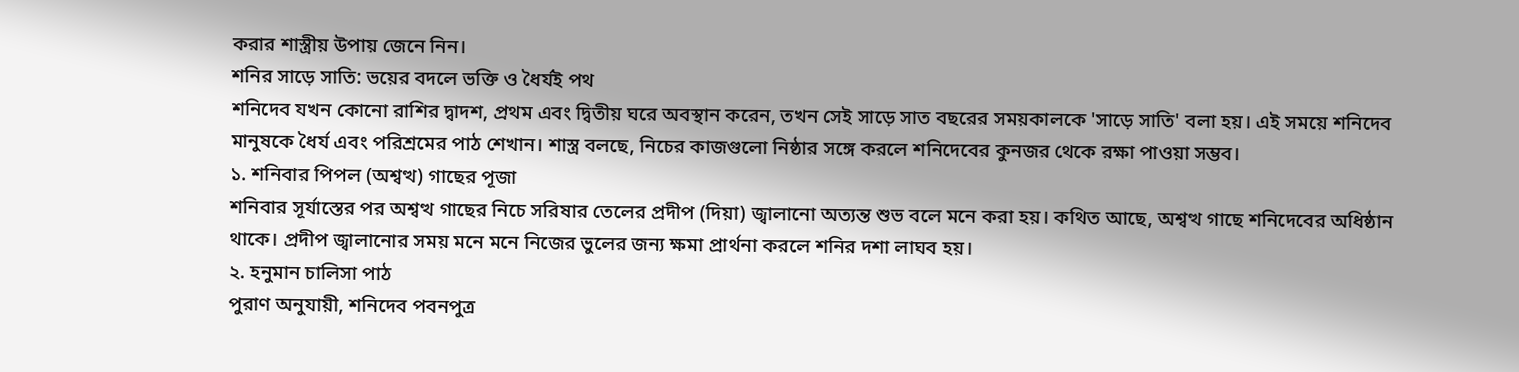করার শাস্ত্রীয় উপায় জেনে নিন।
শনির সাড়ে সাতি: ভয়ের বদলে ভক্তি ও ধৈর্যই পথ
শনিদেব যখন কোনো রাশির দ্বাদশ, প্রথম এবং দ্বিতীয় ঘরে অবস্থান করেন, তখন সেই সাড়ে সাত বছরের সময়কালকে 'সাড়ে সাতি' বলা হয়। এই সময়ে শনিদেব মানুষকে ধৈর্য এবং পরিশ্রমের পাঠ শেখান। শাস্ত্র বলছে, নিচের কাজগুলো নিষ্ঠার সঙ্গে করলে শনিদেবের কুনজর থেকে রক্ষা পাওয়া সম্ভব।
১. শনিবার পিপল (অশ্বত্থ) গাছের পূজা
শনিবার সূর্যাস্তের পর অশ্বত্থ গাছের নিচে সরিষার তেলের প্রদীপ (দিয়া) জ্বালানো অত্যন্ত শুভ বলে মনে করা হয়। কথিত আছে, অশ্বত্থ গাছে শনিদেবের অধিষ্ঠান থাকে। প্রদীপ জ্বালানোর সময় মনে মনে নিজের ভুলের জন্য ক্ষমা প্রার্থনা করলে শনির দশা লাঘব হয়।
২. হনুমান চালিসা পাঠ
পুরাণ অনুযায়ী, শনিদেব পবনপুত্র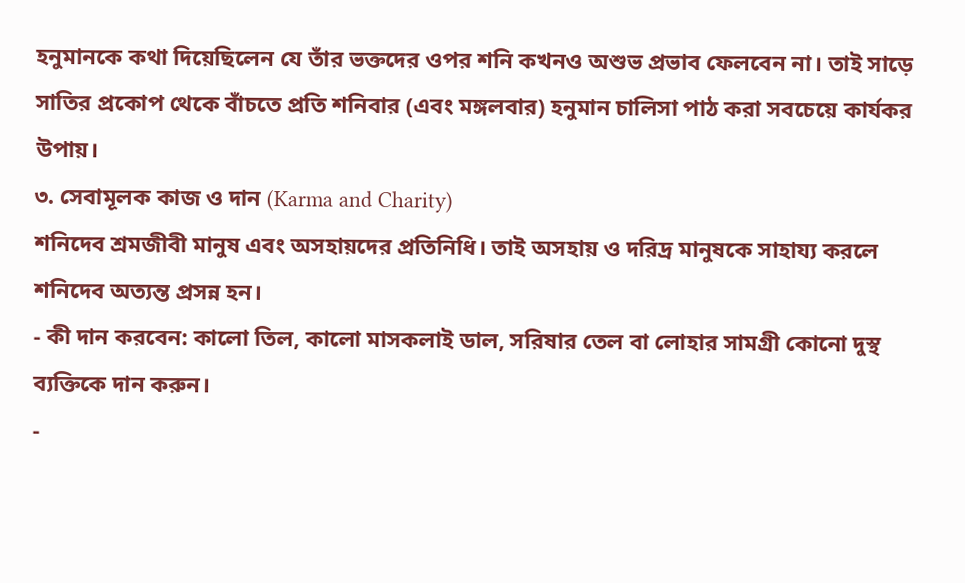হনুমানকে কথা দিয়েছিলেন যে তাঁর ভক্তদের ওপর শনি কখনও অশুভ প্রভাব ফেলবেন না। তাই সাড়ে সাতির প্রকোপ থেকে বাঁচতে প্রতি শনিবার (এবং মঙ্গলবার) হনুমান চালিসা পাঠ করা সবচেয়ে কার্যকর উপায়।
৩. সেবামূলক কাজ ও দান (Karma and Charity)
শনিদেব শ্রমজীবী মানুষ এবং অসহায়দের প্রতিনিধি। তাই অসহায় ও দরিদ্র মানুষকে সাহায্য করলে শনিদেব অত্যন্ত প্রসন্ন হন।
- কী দান করবেন: কালো তিল, কালো মাসকলাই ডাল, সরিষার তেল বা লোহার সামগ্রী কোনো দুস্থ ব্যক্তিকে দান করুন।
-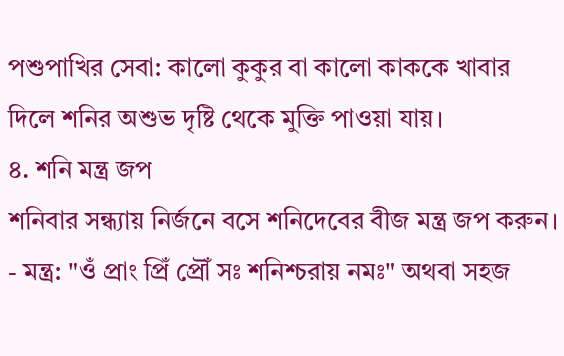পশুপাখির সেবা: কালো কুকুর বা কালো কাককে খাবার দিলে শনির অশুভ দৃষ্টি থেকে মুক্তি পাওয়া যায়।
৪. শনি মন্ত্র জপ
শনিবার সন্ধ্যায় নির্জনে বসে শনিদেবের বীজ মন্ত্র জপ করুন।
- মন্ত্র: "ওঁ প্রাং প্রিঁ প্রৌঁ সঃ শনিশ্চরায় নমঃ" অথবা সহজ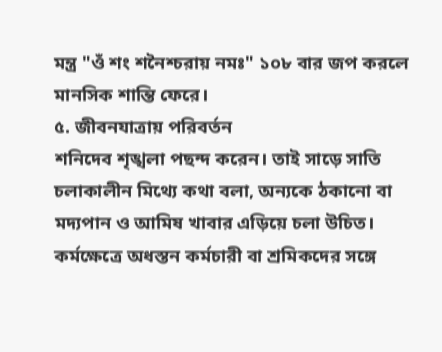মন্ত্র "ওঁ শং শনৈশ্চরায় নমঃ" ১০৮ বার জপ করলে মানসিক শান্তি ফেরে।
৫. জীবনযাত্রায় পরিবর্তন
শনিদেব শৃঙ্খলা পছন্দ করেন। তাই সাড়ে সাতি চলাকালীন মিথ্যে কথা বলা, অন্যকে ঠকানো বা মদ্যপান ও আমিষ খাবার এড়িয়ে চলা উচিত। কর্মক্ষেত্রে অধস্তন কর্মচারী বা শ্রমিকদের সঙ্গে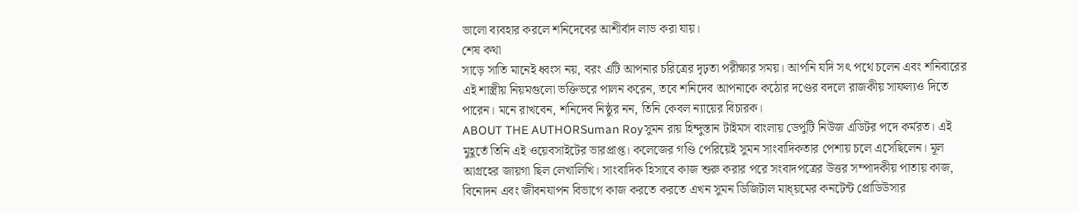ভালো ব্যবহার করলে শনিদেবের আশীর্বাদ লাভ করা যায়।
শেষ কথা
সাড়ে সাতি মানেই ধ্বংস নয়, বরং এটি আপনার চরিত্রের দৃঢ়তা পরীক্ষার সময়। আপনি যদি সৎ পথে চলেন এবং শনিবারের এই শাস্ত্রীয় নিয়মগুলো ভক্তিভরে পালন করেন, তবে শনিদেব আপনাকে কঠোর দণ্ডের বদলে রাজকীয় সাফল্যও দিতে পারেন। মনে রাখবেন, শনিদেব নিষ্ঠুর নন, তিনি কেবল ন্যায়ের বিচারক।
ABOUT THE AUTHORSuman Royসুমন রায় হিন্দুস্তান টাইমস বাংলায় ডেপুটি নিউজ এডিটর পদে কর্মরত। এই মুহূর্তে তিনি এই ওয়েবসাইটের ভারপ্রাপ্ত। কলেজের গণ্ডি পেরিয়েই সুমন সাংবাদিকতার পেশায় চলে এসেছিলেন। মূল আগ্রহের জায়গা ছিল লেখালিখি। সাংবাদিক হিসাবে কাজ শুরু করার পরে সংবাদপত্রের উত্তর সম্পাদকীয় পাতায় কাজ, বিনোদন এবং জীবনযাপন বিভাগে কাজ করতে করতে এখন সুমন ডিজিটাল মাধ্য়মের কনটেন্ট প্রোডিউসার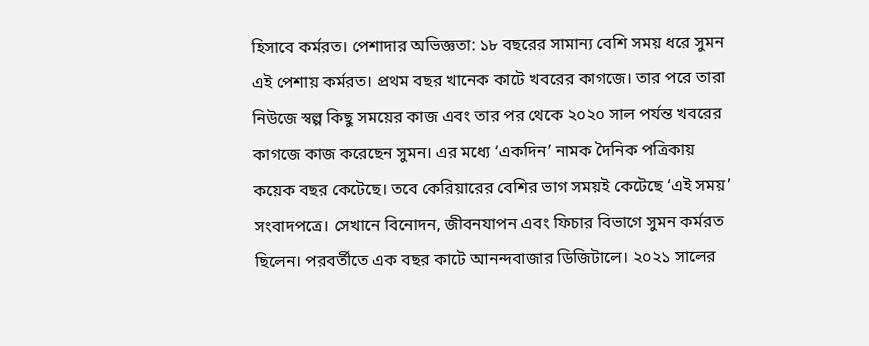হিসাবে কর্মরত। পেশাদার অভিজ্ঞতা: ১৮ বছরের সামান্য বেশি সময় ধরে সুমন এই পেশায় কর্মরত। প্রথম বছর খানেক কাটে খবরের কাগজে। তার পরে তারা নিউজে স্বল্প কিছু সময়ের কাজ এবং তার পর থেকে ২০২০ সাল পর্যন্ত খবরের কাগজে কাজ করেছেন সুমন। এর মধ্যে ‘একদিন’ নামক দৈনিক পত্রিকায় কয়েক বছর কেটেছে। তবে কেরিয়ারের বেশির ভাগ সময়ই কেটেছে ‘এই সময়’ সংবাদপত্রে। সেখানে বিনোদন, জীবনযাপন এবং ফিচার বিভাগে সুমন কর্মরত ছিলেন। পরবর্তীতে এক বছর কাটে আনন্দবাজার ডিজিটালে। ২০২১ সালের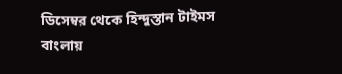ডিসেম্বর থেকে হিন্দুস্তান টাইমস বাংলায়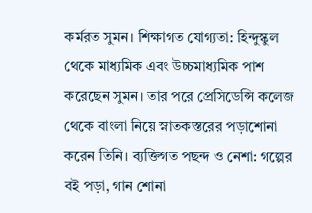কর্মরত সুমন। শিক্ষাগত যোগ্যতা: হিন্দুস্কুল থেকে মাধ্যমিক এবং উচ্চমাধ্যমিক পাশ করেছেন সুমন। তার পরে প্রেসিডেন্সি কলেজ থেকে বাংলা নিয়ে স্নাতকস্তরের পড়াশোনা করেন তিনি। ব্যক্তিগত পছন্দ ও নেশা: গল্পের বই পড়া, গান শোনা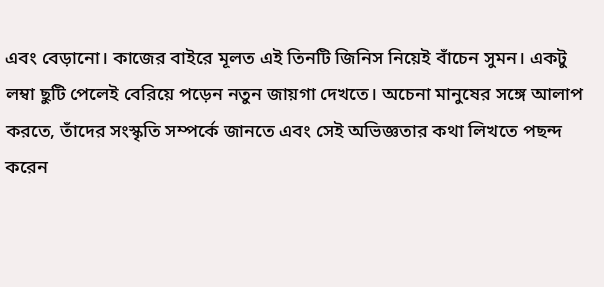এবং বেড়ানো। কাজের বাইরে মূলত এই তিনটি জিনিস নিয়েই বাঁচেন সুমন। একটু লম্বা ছুটি পেলেই বেরিয়ে পড়েন নতুন জায়গা দেখতে। অচেনা মানুষের সঙ্গে আলাপ করতে, তাঁদের সংস্কৃতি সম্পর্কে জানতে এবং সেই অভিজ্ঞতার কথা লিখতে পছন্দ করেন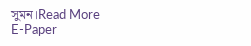সুমন।Read More
E-Paper